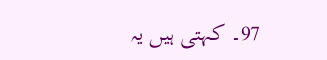97۔ کہتی ہیں یہ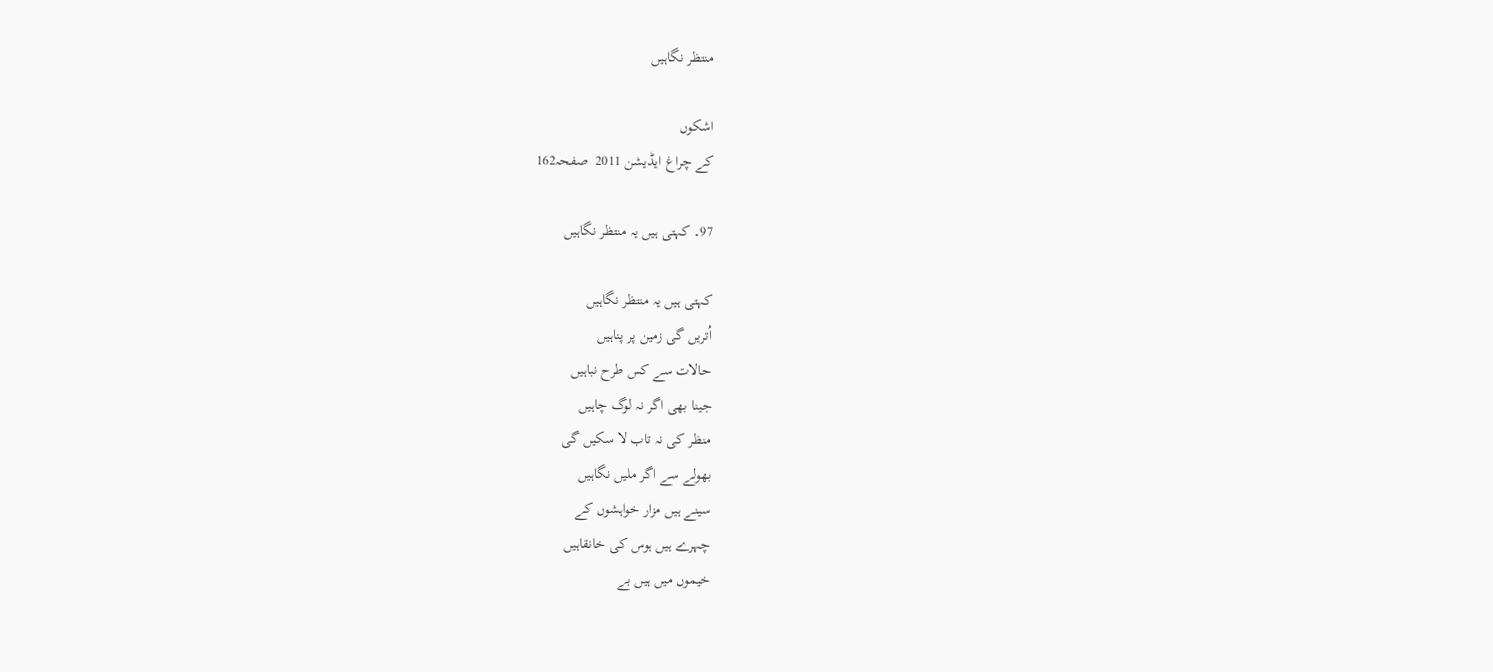منتظر نگاہیں

اشکوں
کے چراغ ایڈیشن 2011  صفحہ162

97۔ کہتی ہیں یہ منتظر نگاہیں

کہتی ہیں یہ منتظر نگاہیں
اُتریں گی زمین پر پناہیں
حالات سے کس طرح نباہیں
جینا بھی اگر نہ لوگ چاہیں
منظر کی نہ تاب لا سکیں گی
بھولے سے اگر ملیں نگاہیں
سینے ہیں مزار خواہشوں کے
چہرے ہیں ہوس کی خانقاہیں
خیموں میں ہیں بے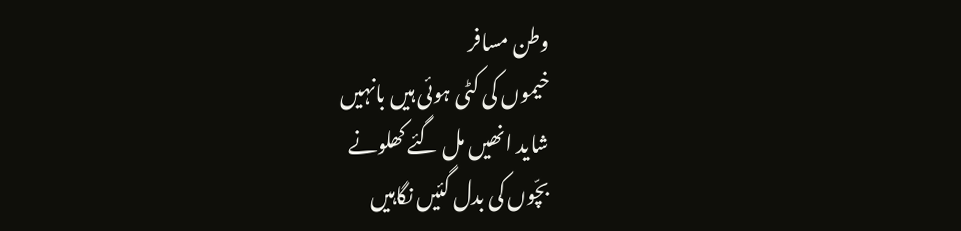وطن مسافر
خیموں کی کٹی ہوئی ہیں بانہیں
شاید انھیں مل گئے کھلونے
بچّوں کی بدل گئیں نگاہیں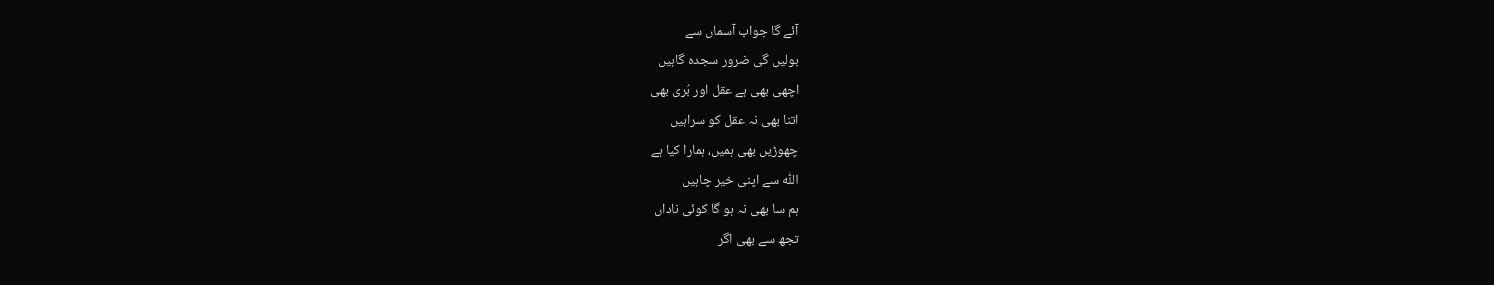آئے گا جواب آسماں سے
بولیں گی ضرور سجدہ گاہیں
اچھی بھی ہے عقل اور بُری بھی
اتنا بھی نہ عقل کو سراہیں
چھوڑیں بھی ہمیں، ہمارا کیا ہے
اللّٰہ سے اپنی خیر چاہیں
ہم سا بھی نہ ہو گا کوئی ناداں
تجھ سے بھی اگر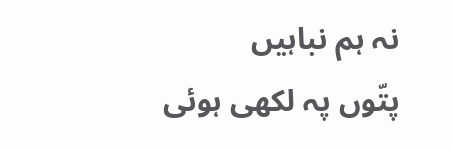نہ ہم نباہیں
پتّوں پہ لکھی ہوئی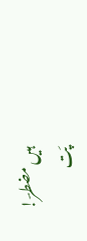ہیں مضطرؔ!
پَت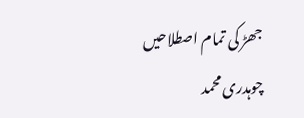جھڑ کی تمام اصطلاحیں
چوہدری محمد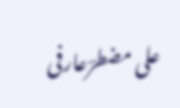علی مضطرؔعارفی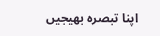اپنا تبصرہ بھیجیں